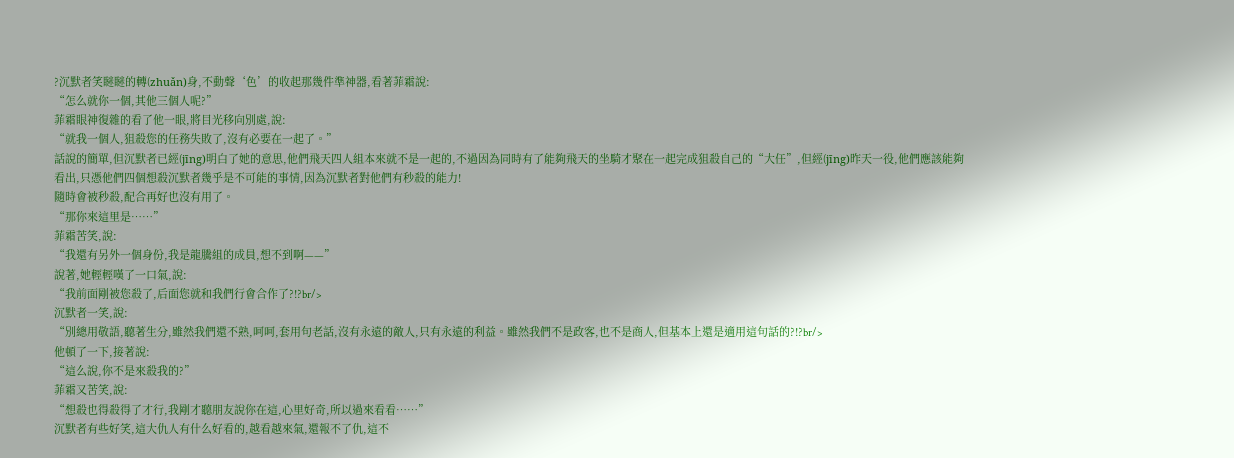?沉默者笑瞇瞇的轉(zhuǎn)身,不動聲‘色’的收起那幾件準神器,看著菲霜說:
“怎么就你一個,其他三個人呢?”
菲霜眼神復雜的看了他一眼,將目光移向別處,說:
“就我一個人,狙殺您的任務失敗了,沒有必要在一起了。”
話說的簡單,但沉默者已經(jīng)明白了她的意思,他們飛天四人組本來就不是一起的,不過因為同時有了能夠飛天的坐騎才聚在一起完成狙殺自己的“大任”,但經(jīng)昨天一役,他們應該能夠看出,只憑他們四個想殺沉默者幾乎是不可能的事情,因為沉默者對他們有秒殺的能力!
隨時會被秒殺,配合再好也沒有用了。
“那你來這里是……”
菲霜苦笑,說:
“我還有另外一個身份,我是龍騰組的成員,想不到啊——”
說著,她輕輕嘆了一口氣,說:
“我前面剛被您殺了,后面您就和我們行會合作了?!?br/>
沉默者一笑,說:
“別總用敬語,聽著生分,雖然我們還不熟,呵呵,套用句老話,沒有永遠的敵人,只有永遠的利益。雖然我們不是政客,也不是商人,但基本上還是適用這句話的?!?br/>
他頓了一下,接著說:
“這么說,你不是來殺我的?”
菲霜又苦笑,說:
“想殺也得殺得了才行,我剛才聽朋友說你在這,心里好奇,所以過來看看……”
沉默者有些好笑,這大仇人有什么好看的,越看越來氣,還報不了仇,這不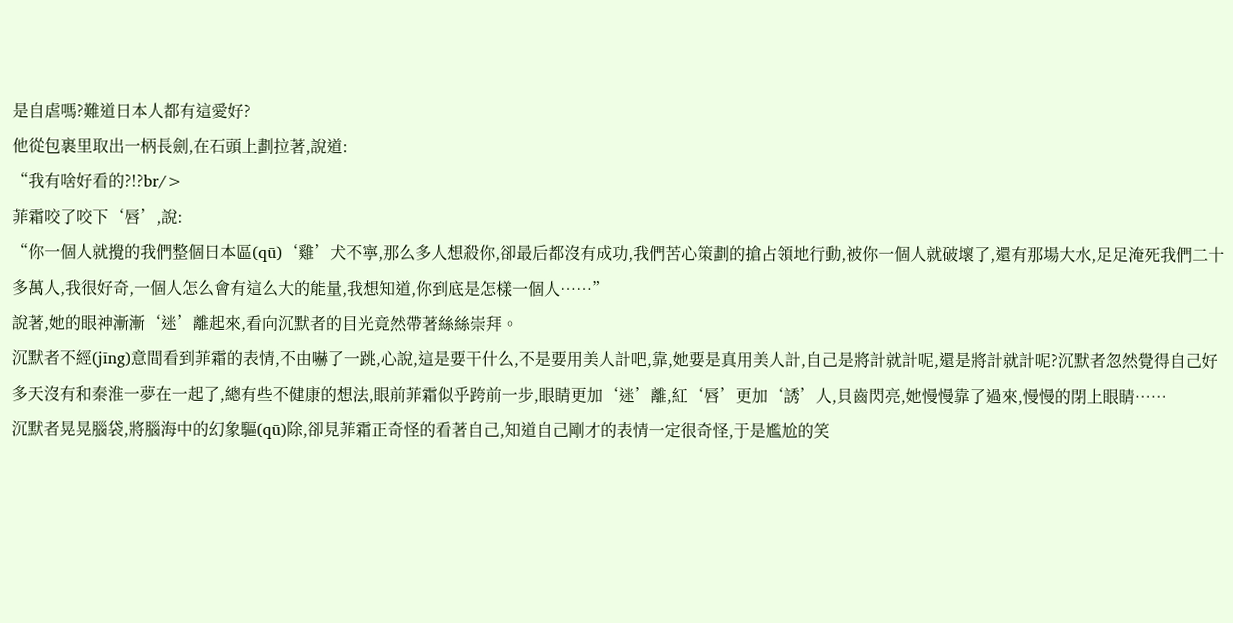是自虐嗎?難道日本人都有這愛好?
他從包裹里取出一柄長劍,在石頭上劃拉著,說道:
“我有啥好看的?!?br/>
菲霜咬了咬下‘唇’,說:
“你一個人就攪的我們整個日本區(qū)‘雞’犬不寧,那么多人想殺你,卻最后都沒有成功,我們苦心策劃的搶占領地行動,被你一個人就破壞了,還有那場大水,足足淹死我們二十多萬人,我很好奇,一個人怎么會有這么大的能量,我想知道,你到底是怎樣一個人……”
說著,她的眼神漸漸‘迷’離起來,看向沉默者的目光竟然帶著絲絲崇拜。
沉默者不經(jīng)意間看到菲霜的表情,不由嚇了一跳,心說,這是要干什么,不是要用美人計吧,靠,她要是真用美人計,自己是將計就計呢,還是將計就計呢?沉默者忽然覺得自己好多天沒有和秦淮一夢在一起了,總有些不健康的想法,眼前菲霜似乎跨前一步,眼睛更加‘迷’離,紅‘唇’更加‘誘’人,貝齒閃亮,她慢慢靠了過來,慢慢的閉上眼睛……
沉默者晃晃腦袋,將腦海中的幻象驅(qū)除,卻見菲霜正奇怪的看著自己,知道自己剛才的表情一定很奇怪,于是尷尬的笑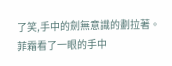了笑,手中的劍無意識的劃拉著。
菲霜看了一眼的手中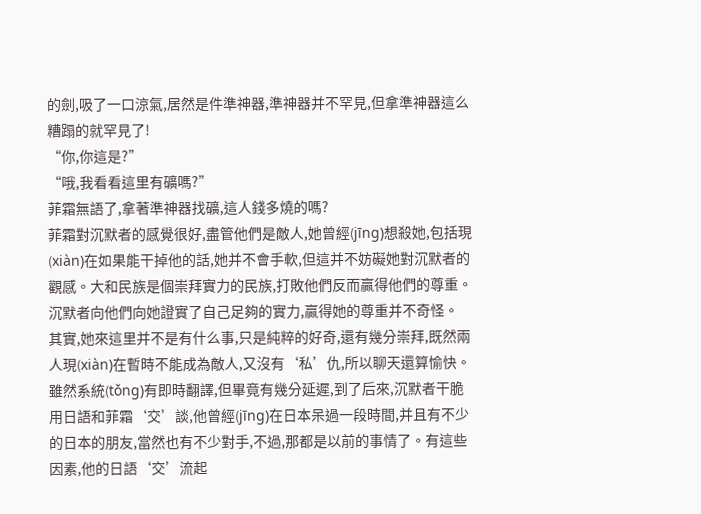的劍,吸了一口涼氣,居然是件準神器,準神器并不罕見,但拿準神器這么糟蹋的就罕見了!
“你,你這是?”
“哦,我看看這里有礦嗎?”
菲霜無語了,拿著準神器找礦,這人錢多燒的嗎?
菲霜對沉默者的感覺很好,盡管他們是敵人,她曾經(jīng)想殺她,包括現(xiàn)在如果能干掉他的話,她并不會手軟,但這并不妨礙她對沉默者的觀感。大和民族是個崇拜實力的民族,打敗他們反而贏得他們的尊重。沉默者向他們向她證實了自己足夠的實力,贏得她的尊重并不奇怪。
其實,她來這里并不是有什么事,只是純粹的好奇,還有幾分崇拜,既然兩人現(xiàn)在暫時不能成為敵人,又沒有‘私’仇,所以聊天還算愉快。
雖然系統(tǒng)有即時翻譯,但畢竟有幾分延遲,到了后來,沉默者干脆用日語和菲霜‘交’談,他曾經(jīng)在日本呆過一段時間,并且有不少的日本的朋友,當然也有不少對手,不過,那都是以前的事情了。有這些因素,他的日語‘交’流起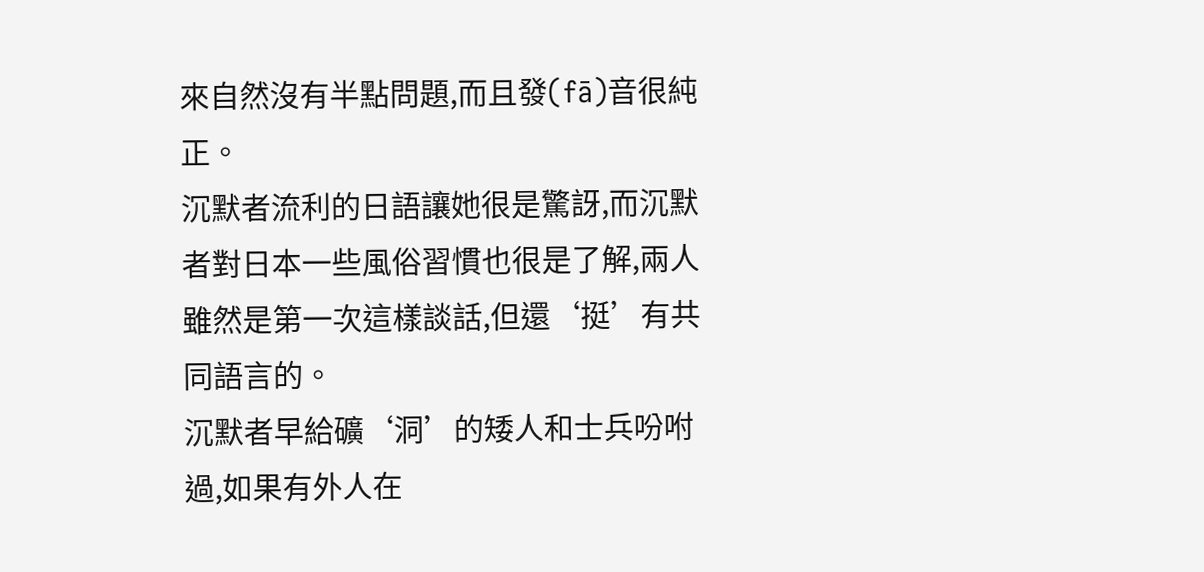來自然沒有半點問題,而且發(fā)音很純正。
沉默者流利的日語讓她很是驚訝,而沉默者對日本一些風俗習慣也很是了解,兩人雖然是第一次這樣談話,但還‘挺’有共同語言的。
沉默者早給礦‘洞’的矮人和士兵吩咐過,如果有外人在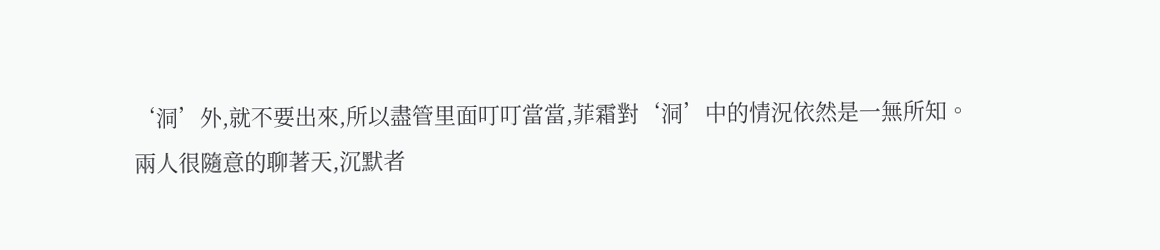‘洞’外,就不要出來,所以盡管里面叮叮當當,菲霜對‘洞’中的情況依然是一無所知。
兩人很隨意的聊著天,沉默者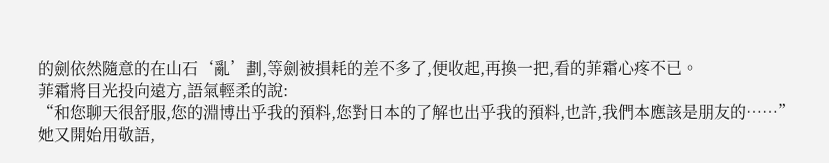的劍依然隨意的在山石‘亂’劃,等劍被損耗的差不多了,便收起,再換一把,看的菲霜心疼不已。
菲霜將目光投向遠方,語氣輕柔的說:
“和您聊天很舒服,您的淵博出乎我的預料,您對日本的了解也出乎我的預料,也許,我們本應該是朋友的……”
她又開始用敬語,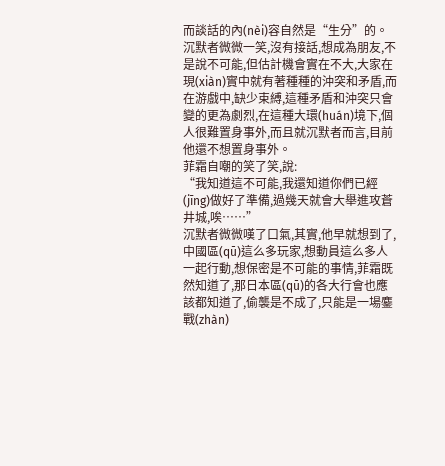而談話的內(nèi)容自然是“生分”的。
沉默者微微一笑,沒有接話,想成為朋友,不是說不可能,但估計機會實在不大,大家在現(xiàn)實中就有著種種的沖突和矛盾,而在游戲中,缺少束縛,這種矛盾和沖突只會變的更為劇烈,在這種大環(huán)境下,個人很難置身事外,而且就沉默者而言,目前他還不想置身事外。
菲霜自嘲的笑了笑,說:
“我知道這不可能,我還知道你們已經(jīng)做好了準備,過幾天就會大舉進攻蒼井城,唉……”
沉默者微微嘆了口氣,其實,他早就想到了,中國區(qū)這么多玩家,想動員這么多人一起行動,想保密是不可能的事情,菲霜既然知道了,那日本區(qū)的各大行會也應該都知道了,偷襲是不成了,只能是一場鏖戰(zhàn)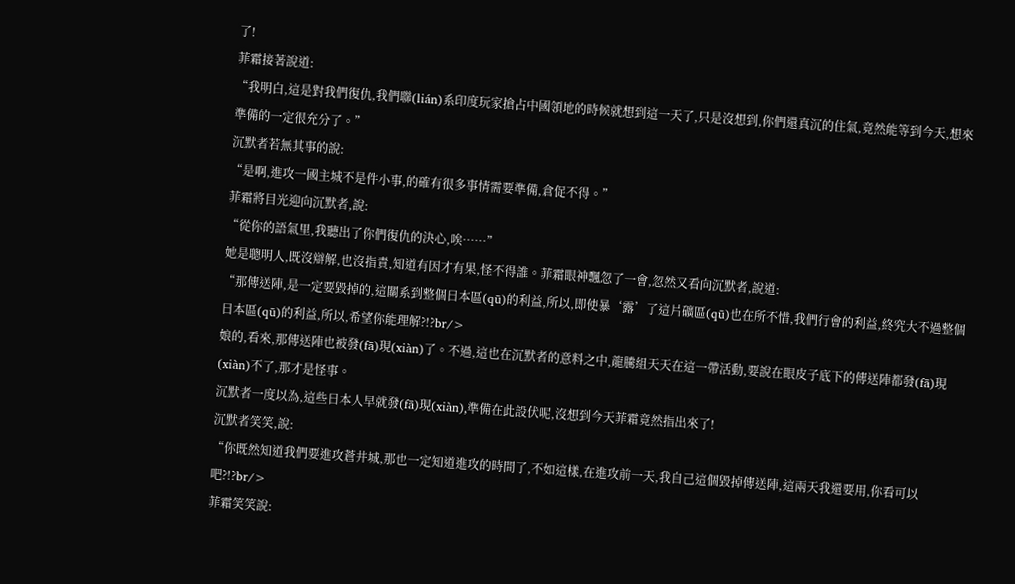了!
菲霜接著說道:
“我明白,這是對我們復仇,我們聯(lián)系印度玩家搶占中國領地的時候就想到這一天了,只是沒想到,你們還真沉的住氣,竟然能等到今天,想來準備的一定很充分了。”
沉默者若無其事的說:
“是啊,進攻一國主城不是件小事,的確有很多事情需要準備,倉促不得。”
菲霜將目光迎向沉默者,說:
“從你的語氣里,我聽出了你們復仇的決心,唉……”
她是聰明人,既沒辯解,也沒指責,知道有因才有果,怪不得誰。菲霜眼神飄忽了一會,忽然又看向沉默者,說道:
“那傳送陣,是一定要毀掉的,這關系到整個日本區(qū)的利益,所以,即使暴‘露’了這片礦區(qū)也在所不惜,我們行會的利益,終究大不過整個日本區(qū)的利益,所以,希望你能理解?!?br/>
娘的,看來,那傳送陣也被發(fā)現(xiàn)了。不過,這也在沉默者的意料之中,龍騰組天天在這一帶活動,要說在眼皮子底下的傳送陣都發(fā)現(xiàn)不了,那才是怪事。
沉默者一度以為,這些日本人早就發(fā)現(xiàn),準備在此設伏呢,沒想到今天菲霜竟然指出來了!
沉默者笑笑,說:
“你既然知道我們要進攻蒼井城,那也一定知道進攻的時間了,不如這樣,在進攻前一天,我自己這個毀掉傳送陣,這兩天我還要用,你看可以吧?!?br/>
菲霜笑笑說: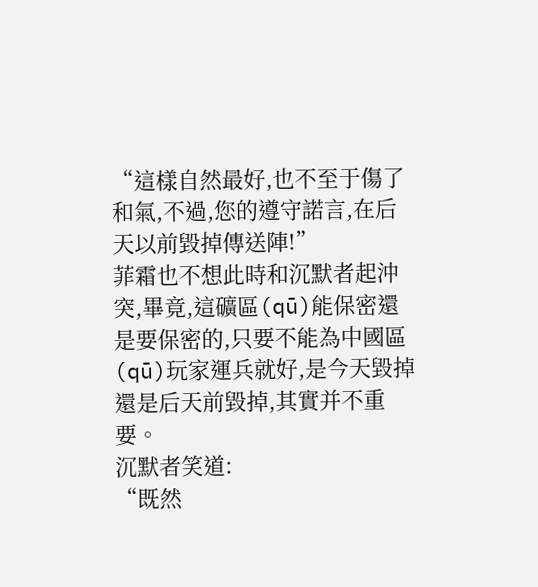“這樣自然最好,也不至于傷了和氣,不過,您的遵守諾言,在后天以前毀掉傳送陣!”
菲霜也不想此時和沉默者起沖突,畢竟,這礦區(qū)能保密還是要保密的,只要不能為中國區(qū)玩家運兵就好,是今天毀掉還是后天前毀掉,其實并不重要。
沉默者笑道:
“既然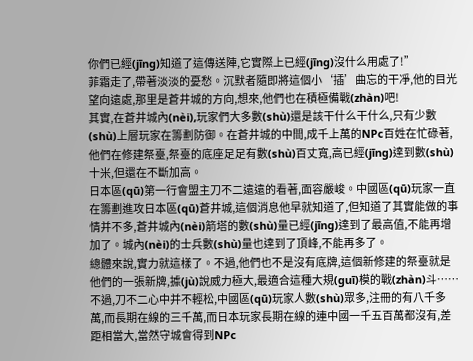你們已經(jīng)知道了這傳送陣,它實際上已經(jīng)沒什么用處了!”
菲霜走了,帶著淡淡的憂愁。沉默者隨即將這個小‘插’曲忘的干凈,他的目光望向遠處,那里是蒼井城的方向,想來,他們也在積極備戰(zhàn)吧!
其實,在蒼井城內(nèi),玩家們大多數(shù)還是該干什么干什么,只有少數(shù)上層玩家在籌劃防御。在蒼井城的中間,成千上萬的NPc百姓在忙碌著,他們在修建祭臺,祭臺的底座足足有數(shù)百丈寬,高已經(jīng)達到數(shù)十米,但還在不斷加高。
日本區(qū)第一行會盟主刀不二遠遠的看著,面容嚴峻。中國區(qū)玩家一直在籌劃進攻日本區(qū)蒼井城,這個消息他早就知道了,但知道了其實能做的事情并不多,蒼井城內(nèi)箭塔的數(shù)量已經(jīng)達到了最高值,不能再增加了。城內(nèi)的士兵數(shù)量也達到了頂峰,不能再多了。
總體來說,實力就這樣了。不過,他們也不是沒有底牌,這個新修建的祭臺就是他們的一張新牌,據(jù)說威力極大,最適合這種大規(guī)模的戰(zhàn)斗……
不過,刀不二心中并不輕松,中國區(qū)玩家人數(shù)眾多,注冊的有八千多萬,而長期在線的三千萬,而日本玩家長期在線的連中國一千五百萬都沒有,差距相當大,當然守城會得到NPc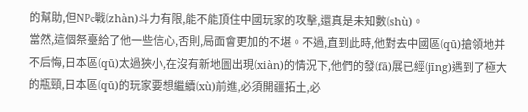的幫助,但NPc戰(zhàn)斗力有限,能不能頂住中國玩家的攻擊,還真是未知數(shù)。
當然,這個祭臺給了他一些信心,否則,局面會更加的不堪。不過,直到此時,他對去中國區(qū)搶領地并不后悔,日本區(qū)太過狹小,在沒有新地圖出現(xiàn)的情況下,他們的發(fā)展已經(jīng)遇到了極大的瓶頸,日本區(qū)的玩家要想繼續(xù)前進,必須開疆拓土,必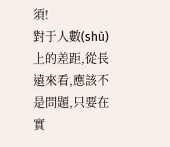須!
對于人數(shù)上的差距,從長遠來看,應該不是問題,只要在實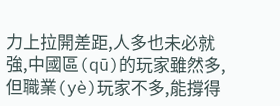力上拉開差距,人多也未必就強,中國區(qū)的玩家雖然多,但職業(yè)玩家不多,能撐得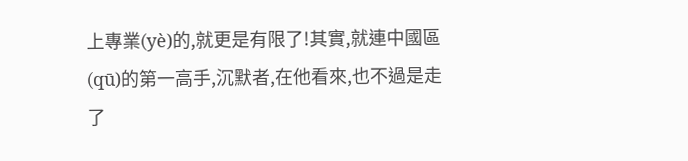上專業(yè)的,就更是有限了!其實,就連中國區(qū)的第一高手,沉默者,在他看來,也不過是走了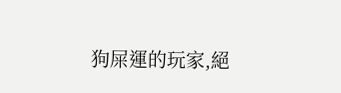狗屎運的玩家,絕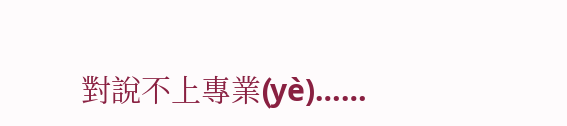對說不上專業(yè)……